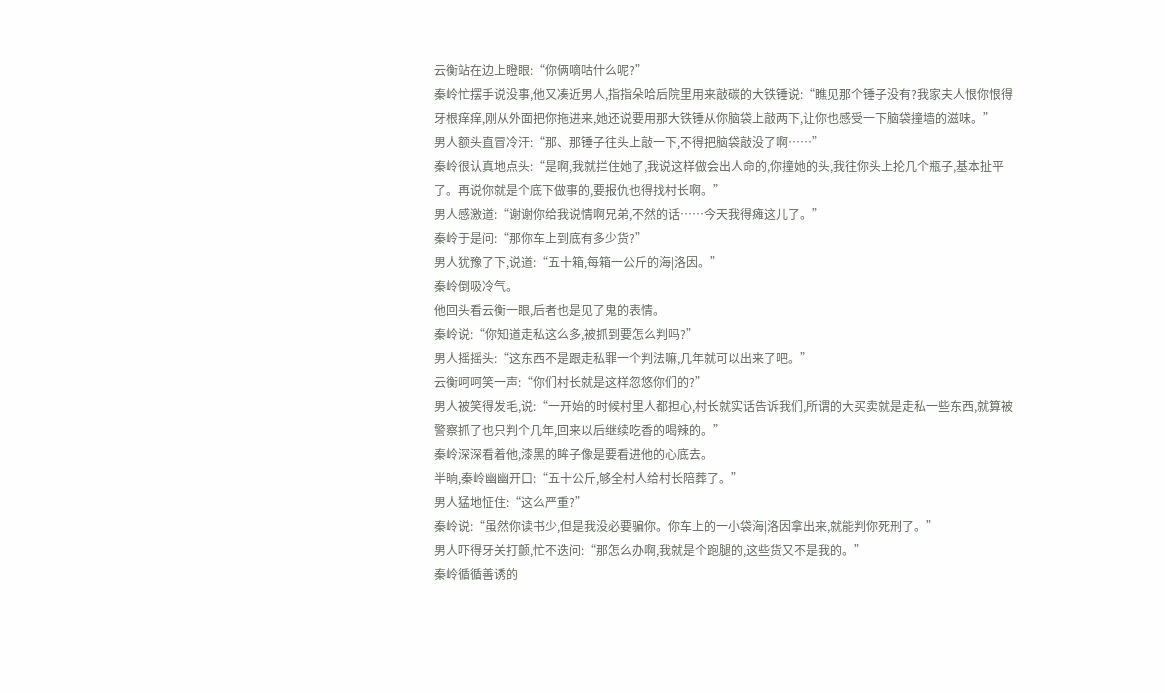云衡站在边上瞪眼:“你俩嘀咕什么呢?”
秦岭忙摆手说没事,他又凑近男人,指指朵哈后院里用来敲碳的大铁锤说:“瞧见那个锤子没有?我家夫人恨你恨得牙根痒痒,刚从外面把你拖进来,她还说要用那大铁锤从你脑袋上敲两下,让你也感受一下脑袋撞墙的滋味。”
男人额头直冒冷汗:“那、那锤子往头上敲一下,不得把脑袋敲没了啊……”
秦岭很认真地点头:“是啊,我就拦住她了,我说这样做会出人命的,你撞她的头,我往你头上抡几个瓶子,基本扯平了。再说你就是个底下做事的,要报仇也得找村长啊。”
男人感激道:“谢谢你给我说情啊兄弟,不然的话……今天我得瘫这儿了。”
秦岭于是问:“那你车上到底有多少货?”
男人犹豫了下,说道:“五十箱,每箱一公斤的海|洛因。”
秦岭倒吸冷气。
他回头看云衡一眼,后者也是见了鬼的表情。
秦岭说:“你知道走私这么多,被抓到要怎么判吗?”
男人摇摇头:“这东西不是跟走私罪一个判法嘛,几年就可以出来了吧。”
云衡呵呵笑一声:“你们村长就是这样忽悠你们的?”
男人被笑得发毛,说:“一开始的时候村里人都担心,村长就实话告诉我们,所谓的大买卖就是走私一些东西,就算被警察抓了也只判个几年,回来以后继续吃香的喝辣的。”
秦岭深深看着他,漆黑的眸子像是要看进他的心底去。
半晌,秦岭幽幽开口:“五十公斤,够全村人给村长陪葬了。”
男人猛地怔住:“这么严重?”
秦岭说:“虽然你读书少,但是我没必要骗你。你车上的一小袋海|洛因拿出来,就能判你死刑了。”
男人吓得牙关打颤,忙不迭问:“那怎么办啊,我就是个跑腿的,这些货又不是我的。”
秦岭循循善诱的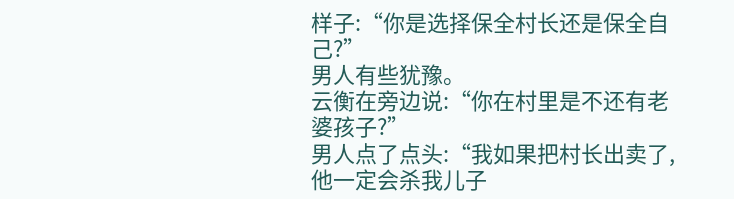样子:“你是选择保全村长还是保全自己?”
男人有些犹豫。
云衡在旁边说:“你在村里是不还有老婆孩子?”
男人点了点头:“我如果把村长出卖了,他一定会杀我儿子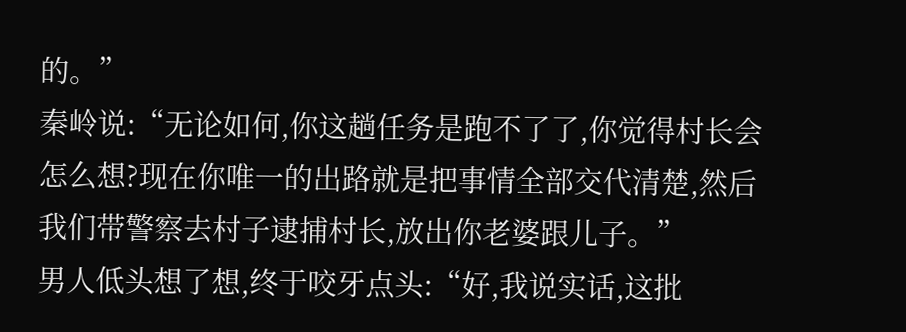的。”
秦岭说:“无论如何,你这趟任务是跑不了了,你觉得村长会怎么想?现在你唯一的出路就是把事情全部交代清楚,然后我们带警察去村子逮捕村长,放出你老婆跟儿子。”
男人低头想了想,终于咬牙点头:“好,我说实话,这批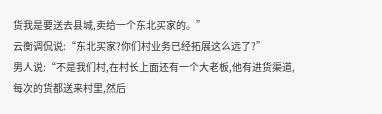货我是要送去县城,卖给一个东北买家的。”
云衡调侃说:“东北买家?你们村业务已经拓展这么远了?”
男人说:“不是我们村,在村长上面还有一个大老板,他有进货渠道,每次的货都送来村里,然后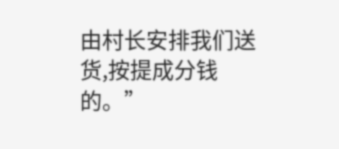由村长安排我们送货,按提成分钱的。”